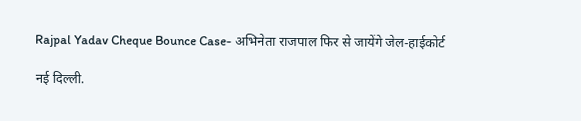Rajpal Yadav Cheque Bounce Case- अभिनेता राजपाल फिर से जायेंगे जेल-हाईकोर्ट

नई दिल्ली.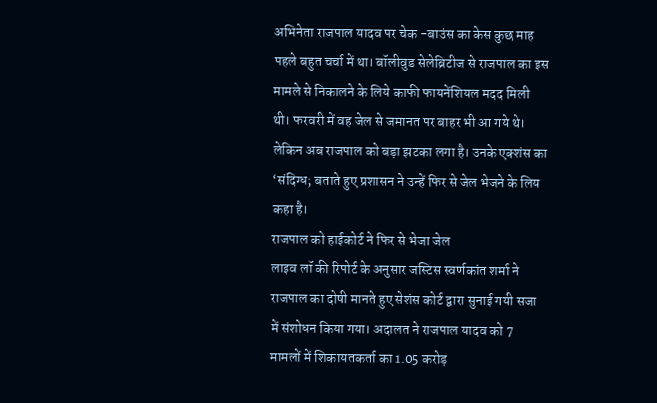अभिनेता राजपाल यादव पर चेक -बाउंस का केस कुछ माह पहले बहुत चर्चा में था। बॉलीवुड सेलेब्रिटीज से राजपाल का इस मामले से निकालने के लिये काफी फायनेंशियल मदद मिली थी। फरवरी में वह जेल से जमानत पर बाहर भी आ गये थे। लेकिन अब राजपाल को बड़ा झटका लगा है। उनके एक्शंस का ‘संदिग्ध; बताते हुए प्रशासन ने उन्हें फिर से जेल भेजने के लिय कहा है।
राजपाल को हाईकोर्ट ने फिर से भेजा जेल
लाइव लॉ की रिपोर्ट के अनुसार जस्टिस स्वर्णकांत शर्मा ने राजपाल का दोषी मानते हुए सेशंस कोर्ट द्वारा सुनाई गयी सजा में संशोधन किया गया। अदालत ने राजपाल यादव को 7 मामलों में शिकायतकर्ता का 1.05 करोड़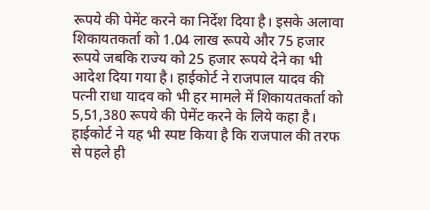रूपये की पेमेंट करने का निर्देश दिया है। इसके अलावा शिकायतकर्ता को 1.04 लाख रूपये और 75 हजार रूपये जबकि राज्य को 25 हजार रूपये देने का भी आदेश दिया गया है। हाईकोर्ट ने राजपाल यादव की पत्नी राधा यादव को भी हर मामले में शिकायतकर्ता को 5,51,380 रूपये की पेमेंट करने के लिये कहा है। हाईकोर्ट ने यह भी स्पष्ट किया है कि राजपाल की तरफ से पहले ही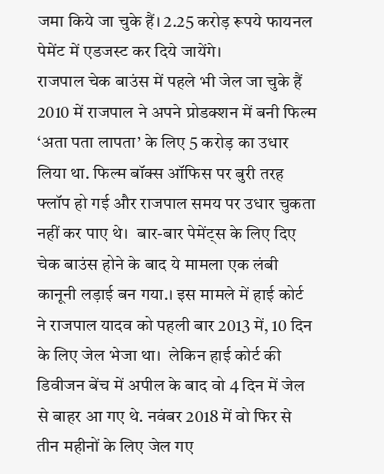जमा किये जा चुके हैं। 2.25 करोड़ रूपये फायनल पेमेंट में एडजस्ट कर दिये जायेंगे।
राजपाल चेक बाउंस में पहले भी जेल जा चुके हैं
2010 में राजपाल ने अपने प्रोडक्शन में बनी फिल्म ‘अता पता लापता’ के लिए 5 करोड़ का उधार लिया था. फिल्म बॉक्स ऑफिस पर बुरी तरह फ्लॉप हो गई और राजपाल समय पर उधार चुकता नहीं कर पाए थे।  बार-बार पेमेंट्स के लिए दिए चेक बाउंस होने के बाद ये मामला एक लंबी कानूनी लड़ाई बन गया.। इस मामले में हाई कोर्ट ने राजपाल यादव को पहली बार 2013 में, 10 दिन के लिए जेल भेजा था।  लेकिन हाई कोर्ट की डिवीजन बेंच में अपील के बाद वो 4 दिन में जेल से बाहर आ गए थे. नवंबर 2018 में वो फिर से तीन महीनों के लिए जेल गए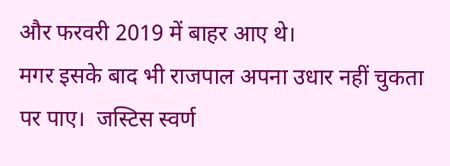और फरवरी 2019 में बाहर आए थे।
मगर इसके बाद भी राजपाल अपना उधार नहीं चुकता पर पाए।  जस्टिस स्वर्ण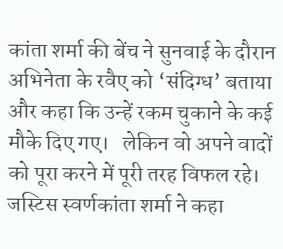कांता शर्मा की बेंच ने सुनवाई के दौरान अभिनेता के रवैए को ‘संदिग्ध’ बताया और कहा कि उन्हें रकम चुकाने के कई मौके दिए गए।   लेकिन वो अपने वादों को पूरा करने में पूरी तरह विफल रहे।  जस्टिस स्वर्णकांता शर्मा ने कहा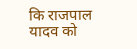कि राजपाल यादव को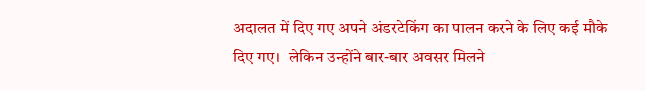अदालत में दिए गए अपने अंडरटेकिंग का पालन करने के लिए कई मौके दिए गए।  लेकिन उन्होंने बार-बार अवसर मिलने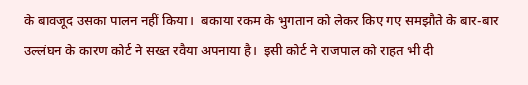के बावजूद उसका पालन नहीं किया।  बकाया रकम के भुगतान को लेकर किए गए समझौते के बार-बार उल्लंघन के कारण कोर्ट ने सख्त रवैया अपनाया है।  इसी कोर्ट ने राजपाल को राहत भी दी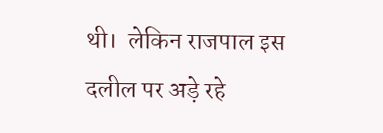थी।  लेकिन राजपाल इस दलील पर अड़े रहे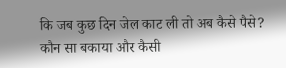कि जब कुछ दिन जेल काट ली तो अब कैसे पैसे? कौन सा बकाया और कैसी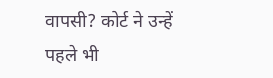वापसी? कोर्ट ने उन्हें पहले भी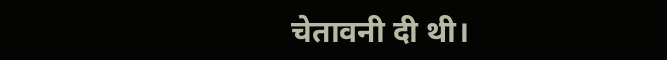चेतावनी दी थी।